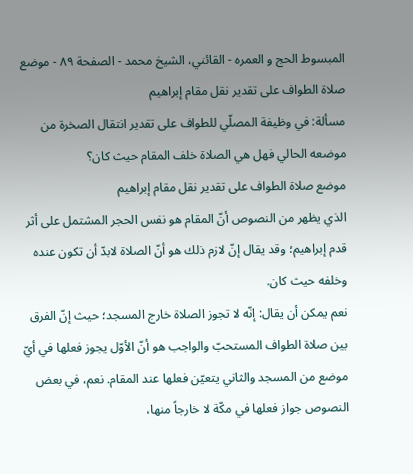المبسوط الحج و العمره - القائني، الشيخ محمد - الصفحة ٨٩ - موضع صلاة الطواف على تقدير نقل مقام إبراهيم
مسألة: في وظيفة المصلّي للطواف على تقدير انتقال الصخرة من موضعه الحالي فهل هي الصلاة خلف المقام حيث كان؟
موضع صلاة الطواف على تقدير نقل مقام إبراهيم
الذي يظهر من النصوص أنّ المقام هو نفس الحجر المشتمل على أثر قدم إبراهيم؛ وقد يقال إنّ لازم ذلك هو أنّ الصلاة لابدّ أن تكون عنده وخلفه حيث كان.
نعم يمكن أن يقال: إنّه لا تجوز الصلاة خارج المسجد؛ حيث إنّ الفرق بين صلاة الطواف المستحبّ والواجب هو أنّ الأوّل يجوز فعلها في أيّ موضع من المسجد والثاني يتعيّن فعلها عند المقام. نعم، في بعض النصوص جواز فعلها في مكّة لا خارجاً منها،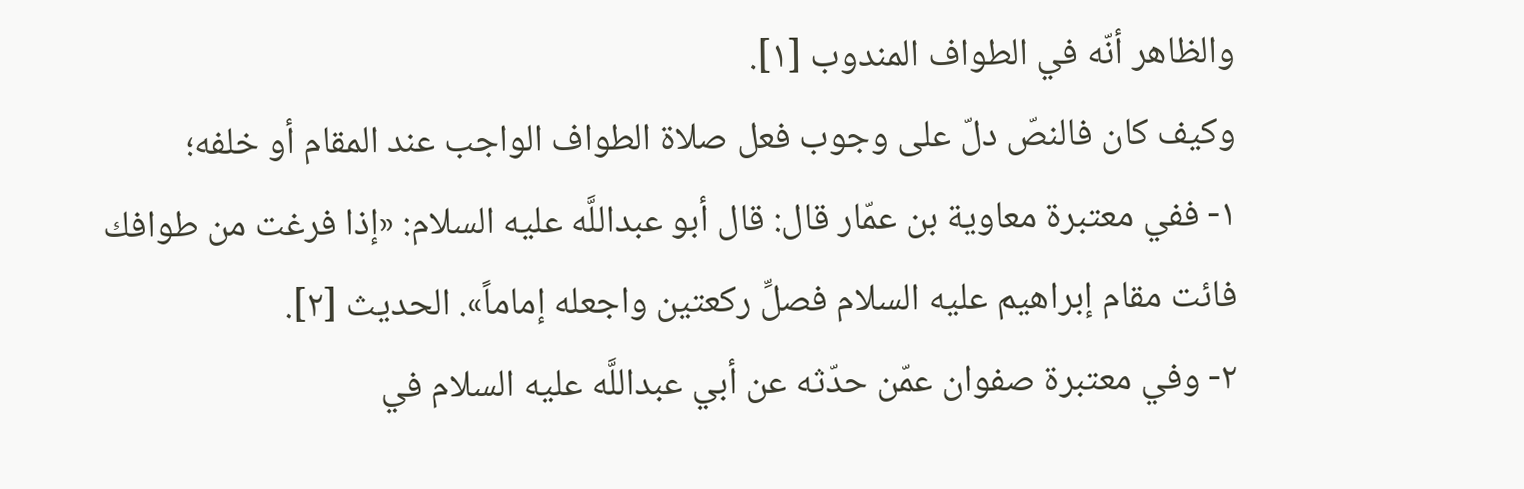والظاهر أنّه في الطواف المندوب [١].
وكيف كان فالنصّ دلّ على وجوب فعل صلاة الطواف الواجب عند المقام أو خلفه؛
١- ففي معتبرة معاوية بن عمّار قال: قال أبو عبداللَّه عليه السلام: «إذا فرغت من طوافك فائت مقام إبراهيم عليه السلام فصلِّ ركعتين واجعله إماماً». الحديث [٢].
٢- وفي معتبرة صفوان عمّن حدّثه عن أبي عبداللَّه عليه السلام في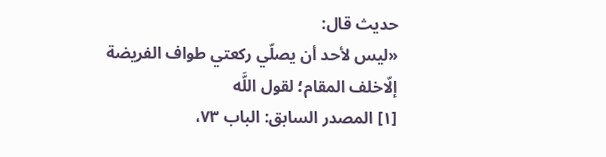حديث قال:
«ليس لأحد أن يصلّي ركعتي طواف الفريضة إلّاخلف المقام؛ لقول اللَّه
[١] المصدر السابق: الباب ٧٣،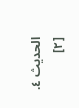الحديث ٤.
[٢]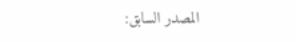المصدر السابق: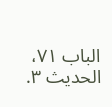الباب ٧١، الحديث ٣.